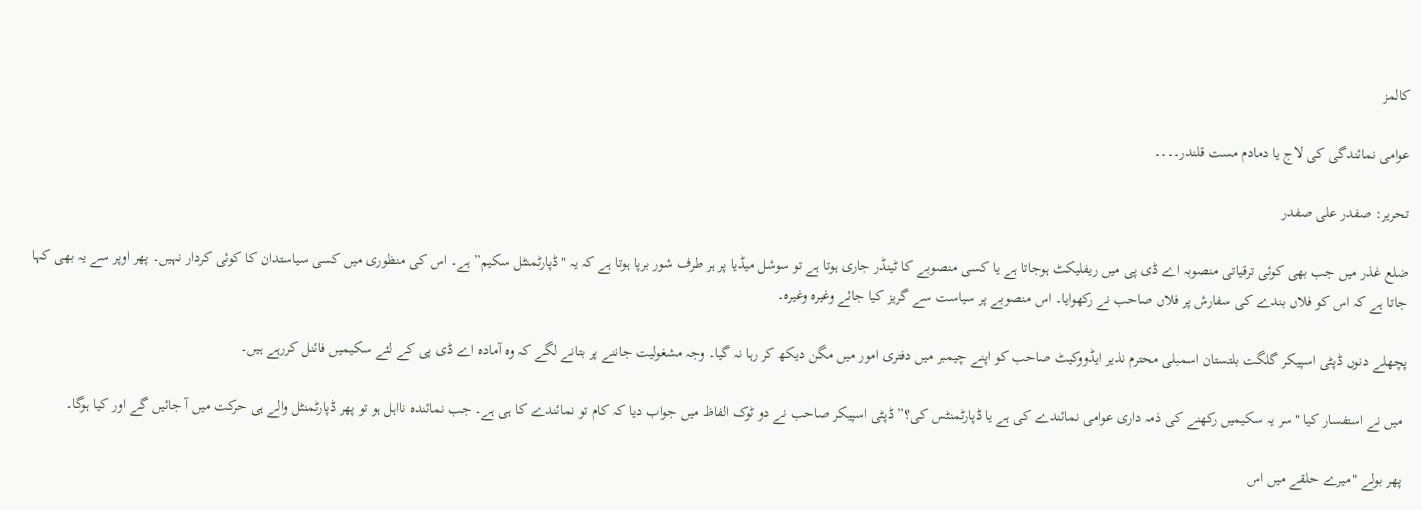کالمز

عوامی نمائندگی کی لاج یا دمادم مست قلندر۔۔۔۔

تحریر: صفدر علی صفدر

ضلع غذر میں جب بھی کوئی ترقیاتی منصوبہ اے ڈی پی میں ریفلیکٹ ہوجاتا ہے یا کسی منصوبے کا ٹینڈر جاری ہوتا ہے تو سوشل میڈیا پر ہر طرف شور برپا ہوتا ہے کہ یہ "ڈپارٹمنٹل سکیم” ہے۔ اس کی منظوری میں کسی سیاستدان کا کوئی کردار نہیں۔ پھر اوپر سے یہ بھی کہا جاتا ہے کہ اس کو فلاں بندے کی سفارش پر فلاں صاحب نے رکھوایا۔ اس منصوبے پر سیاست سے گریز کیا جائے وغیرہ وغیرہ۔

پچھلے دنوں ڈپٹی اسپیکر گلگت بلتستان اسمبلی محترم نذیر ایڈووکیٹ صاحب کو اپنے چیمبر میں دفتری امور میں مگن دیکھ کر رہا نہ گیا۔ وجہ مشغولیت جاننے پر بتانے لگے کہ وہ آمادہ اے ڈی پی کے لئے سکیمیں فائنل کررہے ہیں۔

 میں نے استفسار کیا "سر یہ سکیمیں رکھنے کی ذمہ داری عوامی نمائندے کی ہے یا ڈپارٹمنٹس کی؟” ڈپٹی اسپیکر صاحب نے دو ٹوک الفاظ میں جواب دیا کہ کام تو نمائندے کا ہی ہے۔ جب نمائندہ نااہل ہو تو پھر ڈپارٹمنٹل والے ہی حرکت میں آ جائیں گے اور کیا ہوگا۔

 پھر بولے "میرے حلقے میں اس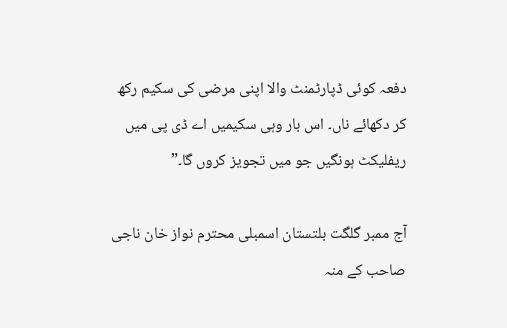دفعہ کوئی ڈپارٹمنٹ والا اپنی مرضی کی سکیم رکھ کر دکھائے ناں۔ اس بار وہی سکیمیں اے ڈی پی میں ریفلیکٹ ہونگیں جو میں تجویز کروں گا۔”

آج ممبر گلگت بلتستان اسمبلی محترم نواز خان ناجی صاحب کے منہ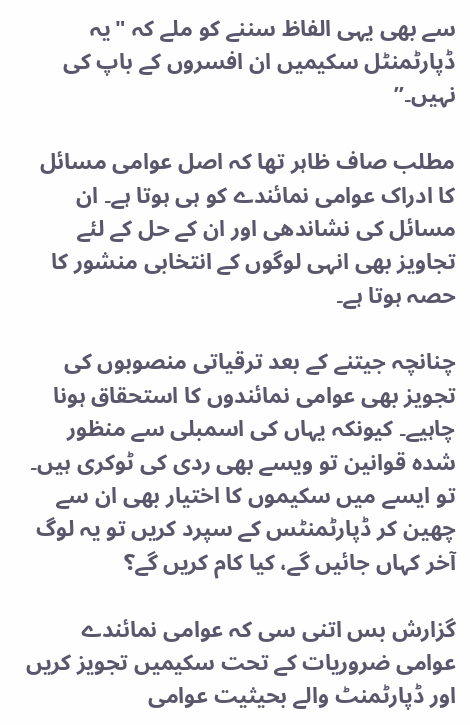سے بھی یہی الفاظ سننے کو ملے کہ "یہ ڈپارٹمنٹل سکیمیں ان افسروں کے باپ کی نہیں۔”

مطلب صاف ظاہر تھا کہ اصل عوامی مسائل کا ادراک عوامی نمائندے کو ہی ہوتا ہے۔ ان مسائل کی نشاندھی اور ان کے حل کے لئے تجاویز بھی انہی لوگوں کے انتخابی منشور کا حصہ ہوتا ہے۔

چنانچہ جیتنے کے بعد ترقیاتی منصوبوں کی تجویز بھی عوامی نمائندوں کا استحقاق ہونا چاہیے۔ کیونکہ یہاں کی اسمبلی سے منظور شدہ قوانین تو ویسے بھی ردی کی ٹوکری ہیں۔ تو ایسے میں سکیموں کا اختیار بھی ان سے چھین کر ڈپارٹمنٹس کے سپرد کریں تو یہ لوگ آخر کہاں جائیں گے، کیا کام کریں گے؟

گزارش بس اتنی سی کہ عوامی نمائندے عوامی ضروریات کے تحت سکیمیں تجویز کریں اور ڈپارٹمنٹ والے بحیثیت عوامی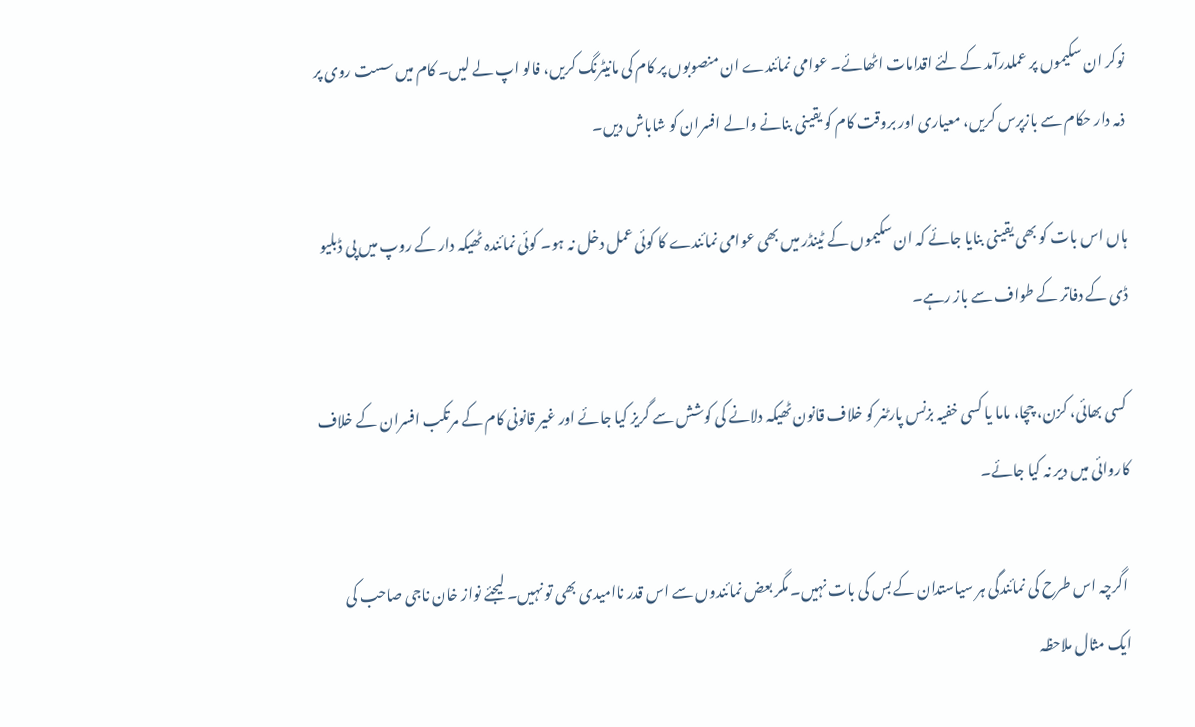نوکر ان سکیموں پر عملدرآمد کے لئے اقدامات اٹھائے۔ عوامی نمائندے ان منصوبوں پر کام کی مانیٹرنگ کریں، فالو اپ لے لیں۔ کام میں سست روی پر ذمہ دار حکام سے بازپرس کریں، معیاری اور بروقت کام کو یقینی بنانے والے افسران کو شاباش دیں۔

ہاں اس بات کو بھی یقینی بنایا جائے کہ ان سکیموں کے ٹینڈر میں بھی عوامی نمائندے کا کوئی عمل دخل نہ ہو۔ کوئی نمائندہ ٹھیکہ دار کے روپ میں پی ڈبلیو ڈی کے دفاتر کے طواف سے باز رہے۔

 کسی بھائی، کزن، چچا، ماما یا کسی خفیہ بزنس پارٹنر کو خلاف قانون ٹھیکہ دلانے کی کوشش سے گریز کیا جائے اور غیر قانونی کام کے مرتکب افسران کے خلاف کاروائی میں دیر نہ کیا جائے۔

 اگرچہ اس طرح کی نمائندگی ہر سیاستدان کے بس کی بات نہیں۔ مگر بعض نمائندوں سے اس قدر ناامیدی بھی تو نہیں۔ لیجئے نواز خان ناجی صاحب کی ایک مثال ملاحظہ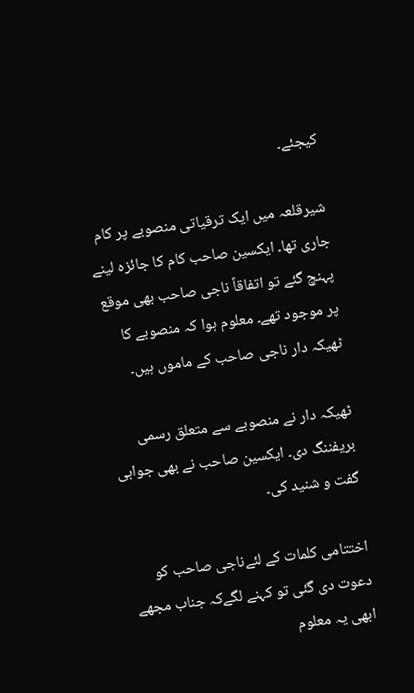کیجئے۔

شیرقلعہ میں ایک ترقیاتی منصوبے پر کام جاری تھا۔ ایکسین صاحب کام کا جائزہ لینے پہنچ گئے تو اتفاقاً ناجی صاحب بھی موقع پر موجود تھے۔ معلوم ہوا کہ منصوبے کا ٹھیکہ دار ناجی صاحب کے ماموں ہیں۔

ٹھیکہ دار نے منصوبے سے متعلق رسمی بریفننگ دی۔ ایکسین صاحب نے بھی جوابی گفت و شنید کی۔

اختتامی کلمات کے لئےناجی صاحب کو دعوت دی گئی تو کہنے لگےکہ جناب مجھے ابھی یہ معلوم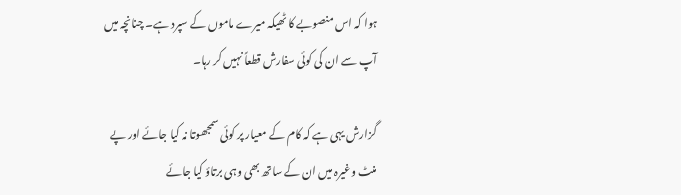ہوا کہ اس منصوبے کا ٹھیکہ میرے ماموں کے سپرد ہے۔ چنانچہ میں آپ سے ان کی کوئی سفارش قطعاً نہیں کر رہا۔

گزارش یہی ہے کہ کام کے معیار پر کوئی سمجھوتا نہ کیا جائے اور پے منٹ وغیرہ میں ان کے ساتھ بھی وہی برتاؤ کیا جائے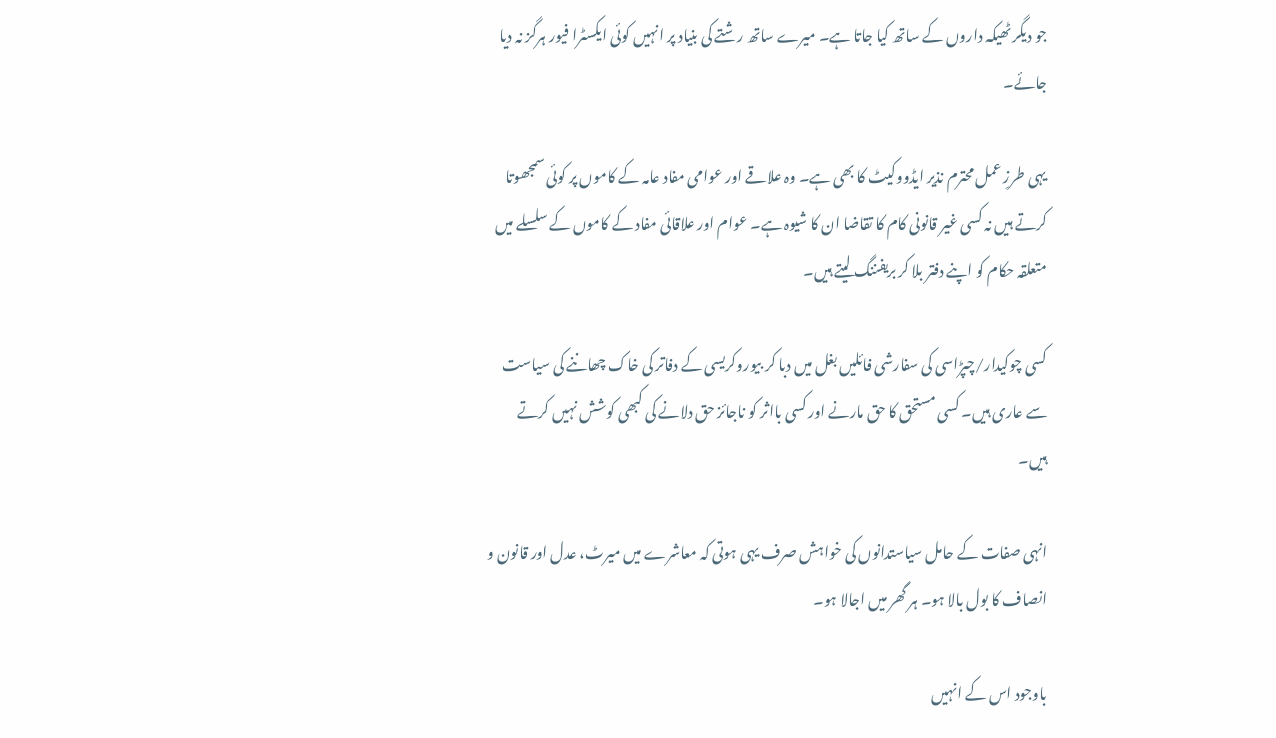جو دیگر ٹھیکہ داروں کے ساتھ کیا جاتا ہے۔ میرے ساتھ رشتے کی بنیاد پر انہیں کوئی ایکسٹرا فیور ہرگز نہ دیا جائے۔

یہی طرزِ عمل محترم نذیر ایڈووکیٹ کا بھی ہے۔ وہ علاقے اور عوامی مفاد عامہ کے کاموں پر کوئی سمجھوتا کرتے ہیں نہ کسی غیر قانونی کام کا تقاضا ان کا شیوہ ہے۔ عوام اور علاقائی مفاد کے کاموں کے سلسلے میں متعلقہ حکام کو اپنے دفتر بلا کر بریفننگ لیتے ہیں۔

کسی چوکیدار/چپڑاسی کی سفارشی فائلیں بغل میں دبا کر بیوروکریسی کے دفاتر کی خاک چھاننے کی سیاست سے عاری ہیں۔ کسی مستحق کا حق مارنے اور کسی بااثر کو ناجائز حق دلانے کی کبھی کوشش نہیں کرتے ہیں۔

انہی صفات کے حامل سیاستدانوں کی خواہش صرف یہی ہوتی کہ معاشرے میں میرٹ، عدل اور قانون و انصاف کا بول بالا ہو۔ ہر گھر میں اجالا ہو۔

باوجود اس کے انہیں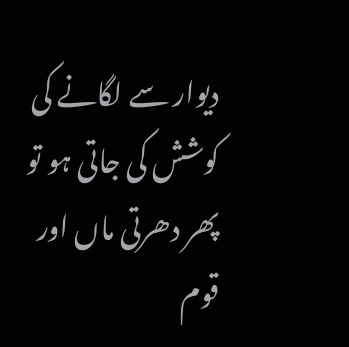دیوار سے لگانے کی کوشش کی جاتی ہو تو پھر دھرتی ماں اور قوم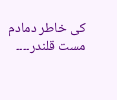کی خاطر دمادم مست قلندر۔۔۔۔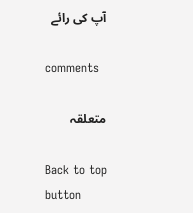آپ کی رائے

comments

متعلقہ

Back to top button